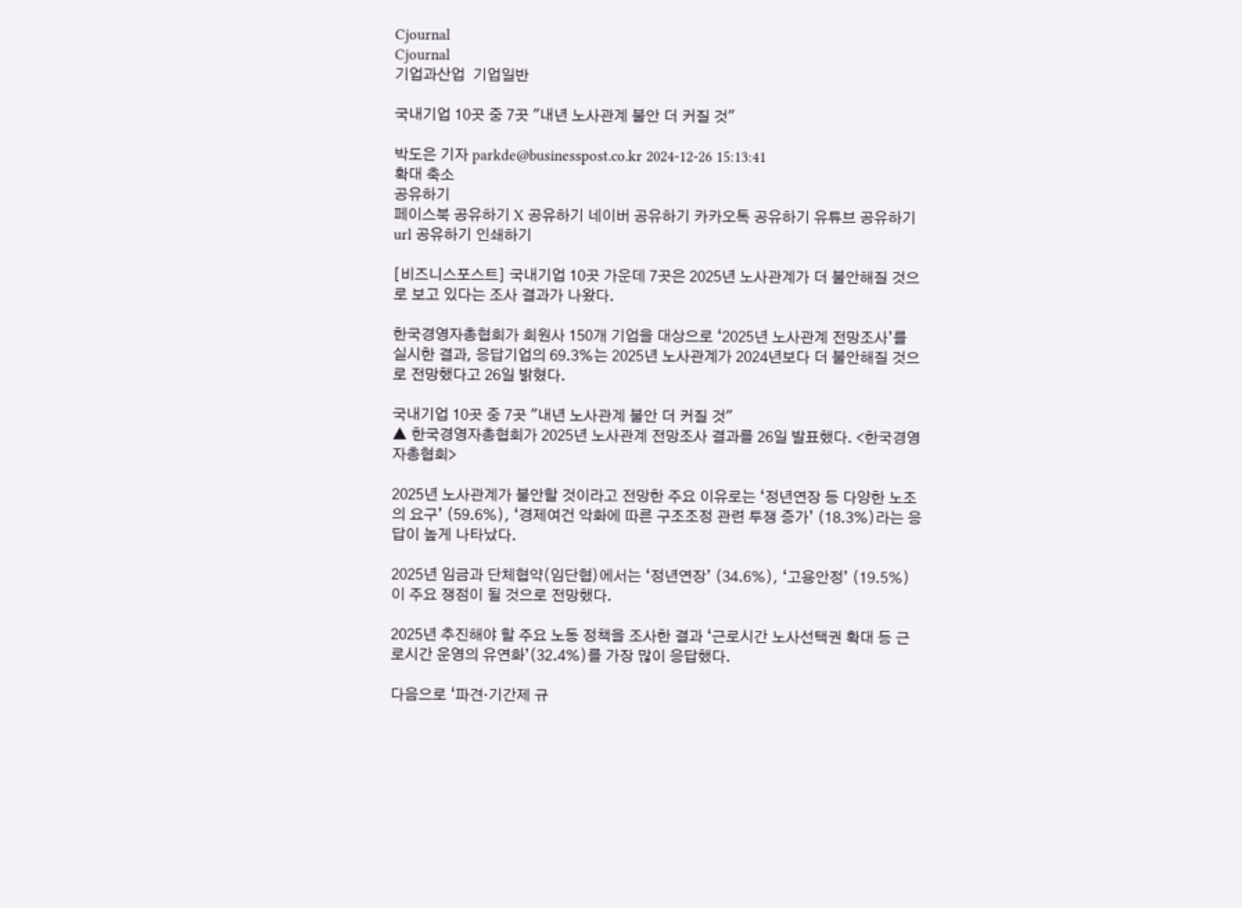Cjournal
Cjournal
기업과산업  기업일반

국내기업 10곳 중 7곳 "내년 노사관계 불안 더 커질 것"

박도은 기자 parkde@businesspost.co.kr 2024-12-26 15:13:41
확대 축소
공유하기
페이스북 공유하기 X 공유하기 네이버 공유하기 카카오톡 공유하기 유튜브 공유하기 url 공유하기 인쇄하기

[비즈니스포스트] 국내기업 10곳 가운데 7곳은 2025년 노사관계가 더 불안해질 것으로 보고 있다는 조사 결과가 나왔다.

한국경영자총협회가 회원사 150개 기업을 대상으로 ‘2025년 노사관계 전망조사’를 실시한 결과, 응답기업의 69.3%는 2025년 노사관계가 2024년보다 더 불안해질 것으로 전망했다고 26일 밝혔다.

국내기업 10곳 중 7곳 "내년 노사관계 불안 더 커질 것"
▲ 한국경영자총협회가 2025년 노사관계 전망조사 결과를 26일 발표했다. <한국경영자총협회>

2025년 노사관계가 불안할 것이라고 전망한 주요 이유로는 ‘정년연장 등 다양한 노조의 요구’ (59.6%), ‘경제여건 악화에 따른 구조조정 관련 투쟁 증가’ (18.3%)라는 응답이 높게 나타났다.

2025년 임금과 단체협약(임단협)에서는 ‘정년연장’ (34.6%), ‘고용안정’ (19.5%)이 주요 쟁점이 될 것으로 전망했다.

2025년 추진해야 할 주요 노동 정책을 조사한 결과 ‘근로시간 노사선택권 확대 등 근로시간 운영의 유연화’(32.4%)를 가장 많이 응답했다.

다음으로 ‘파견·기간제 규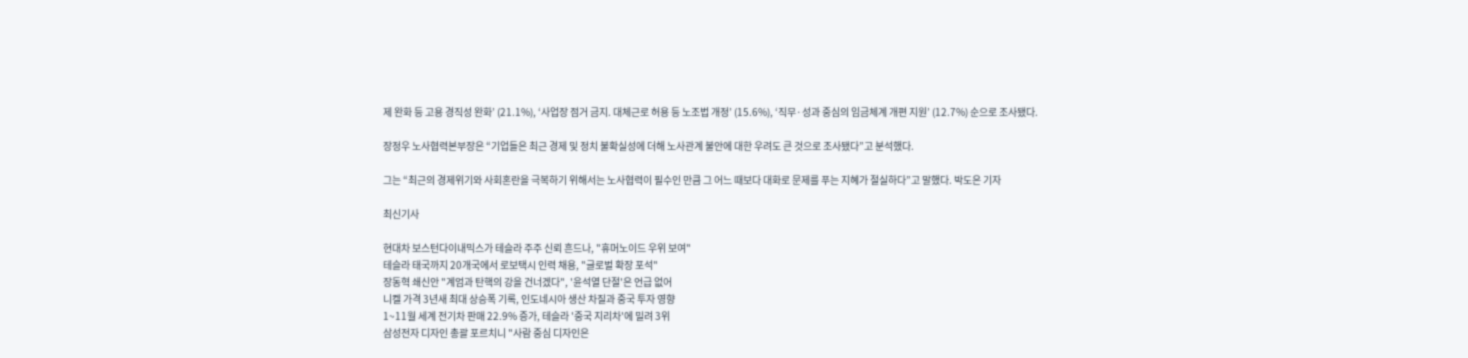제 완화 등 고용 경직성 완화’ (21.1%), ‘사업장 점거 금지. 대체근로 허용 등 노조법 개정’ (15.6%), ‘직무·성과 중심의 임금체계 개편 지원’ (12.7%) 순으로 조사됐다.

장정우 노사협력본부장은 “기업들은 최근 경제 및 정치 불확실성에 더해 노사관계 불안에 대한 우려도 큰 것으로 조사됐다”고 분석했다.

그는 “최근의 경제위기와 사회혼란을 극복하기 위해서는 노사협력이 필수인 만큼 그 어느 때보다 대화로 문제를 푸는 지혜가 절실하다”고 말했다. 박도은 기자

최신기사

현대차 보스턴다이내믹스가 테슬라 주주 신뢰 흔드나, "휴머노이드 우위 보여"
테슬라 태국까지 20개국에서 로보택시 인력 채용, "글로벌 확장 포석"
장동혁 쇄신안 "계엄과 탄핵의 강을 건너겠다", '윤석열 단절'은 언급 없어
니켈 가격 3년새 최대 상승폭 기록, 인도네시아 생산 차질과 중국 투자 영향
1~11월 세계 전기차 판매 22.9% 증가, 테슬라 '중국 지리차'에 밀려 3위
삼성전자 디자인 총괄 포르치니 "사람 중심 디자인은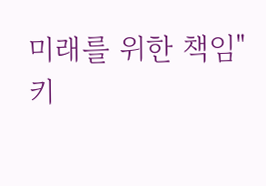미래를 위한 책임"
키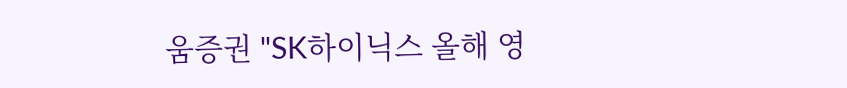움증권 "SK하이닉스 올해 영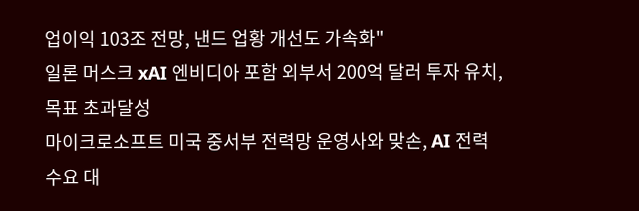업이익 103조 전망, 낸드 업황 개선도 가속화"
일론 머스크 xAI 엔비디아 포함 외부서 200억 달러 투자 유치, 목표 초과달성
마이크로소프트 미국 중서부 전력망 운영사와 맞손, AI 전력 수요 대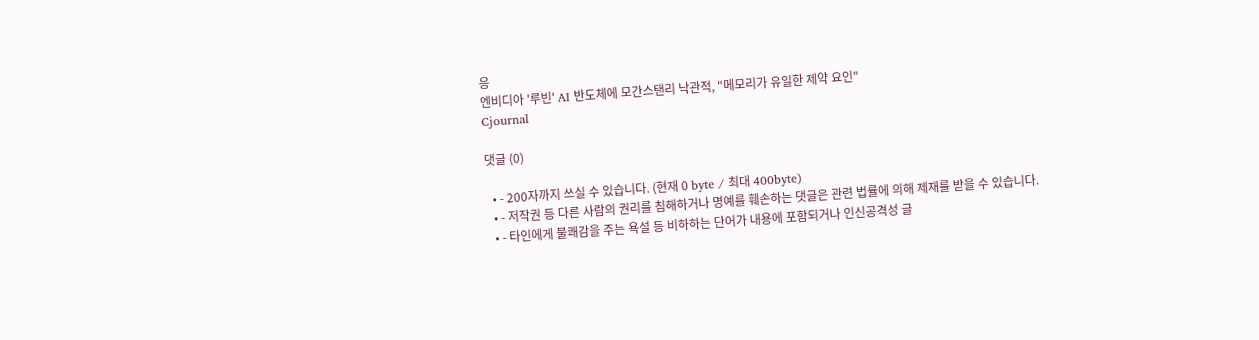응
엔비디아 '루빈' AI 반도체에 모간스탠리 낙관적, "메모리가 유일한 제약 요인"
Cjournal

댓글 (0)

  • - 200자까지 쓰실 수 있습니다. (현재 0 byte / 최대 400byte)
  • - 저작권 등 다른 사람의 권리를 침해하거나 명예를 훼손하는 댓글은 관련 법률에 의해 제재를 받을 수 있습니다.
  • - 타인에게 불쾌감을 주는 욕설 등 비하하는 단어가 내용에 포함되거나 인신공격성 글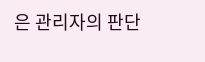은 관리자의 판단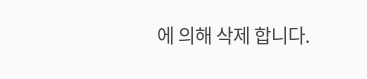에 의해 삭제 합니다.